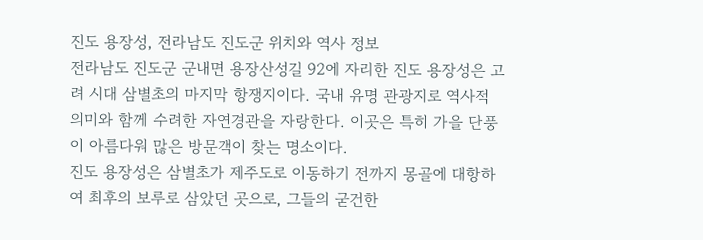진도 용장성, 전라남도 진도군 위치와 역사 정보
전라남도 진도군 군내면 용장산성길 92에 자리한 진도 용장성은 고려 시대 삼별초의 마지막 항쟁지이다. 국내 유명 관광지로 역사적 의미와 함께 수려한 자연경관을 자랑한다. 이곳은 특히 가을 단풍이 아름다워 많은 방문객이 찾는 명소이다.
진도 용장성은 삼별초가 제주도로 이동하기 전까지 몽골에 대항하여 최후의 보루로 삼았던 곳으로, 그들의 굳건한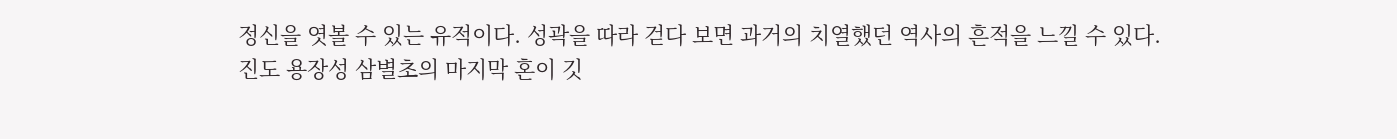정신을 엿볼 수 있는 유적이다. 성곽을 따라 걷다 보면 과거의 치열했던 역사의 흔적을 느낄 수 있다.
진도 용장성 삼별초의 마지막 혼이 깃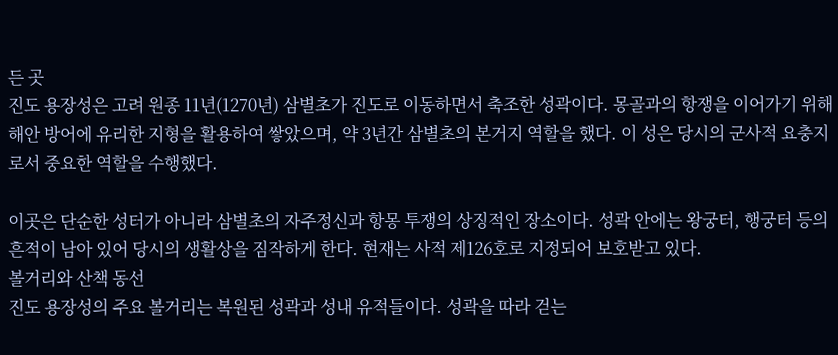든 곳
진도 용장성은 고려 원종 11년(1270년) 삼별초가 진도로 이동하면서 축조한 성곽이다. 몽골과의 항쟁을 이어가기 위해 해안 방어에 유리한 지형을 활용하여 쌓았으며, 약 3년간 삼별초의 본거지 역할을 했다. 이 성은 당시의 군사적 요충지로서 중요한 역할을 수행했다.

이곳은 단순한 성터가 아니라 삼별초의 자주정신과 항몽 투쟁의 상징적인 장소이다. 성곽 안에는 왕궁터, 행궁터 등의 흔적이 남아 있어 당시의 생활상을 짐작하게 한다. 현재는 사적 제126호로 지정되어 보호받고 있다.
볼거리와 산책 동선
진도 용장성의 주요 볼거리는 복원된 성곽과 성내 유적들이다. 성곽을 따라 걷는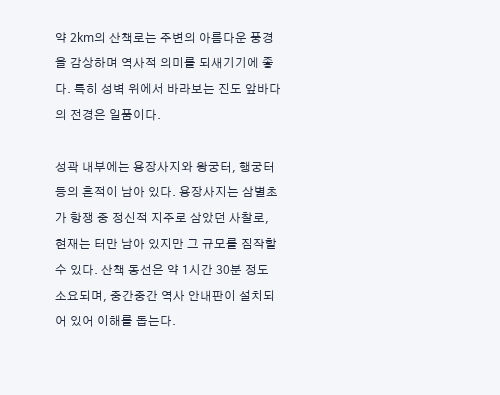약 2km의 산책로는 주변의 아름다운 풍경을 감상하며 역사적 의미를 되새기기에 좋다. 특히 성벽 위에서 바라보는 진도 앞바다의 전경은 일품이다.

성곽 내부에는 용장사지와 왕궁터, 행궁터 등의 흔적이 남아 있다. 용장사지는 삼별초가 항쟁 중 정신적 지주로 삼았던 사찰로, 현재는 터만 남아 있지만 그 규모를 짐작할 수 있다. 산책 동선은 약 1시간 30분 정도 소요되며, 중간중간 역사 안내판이 설치되어 있어 이해를 돕는다.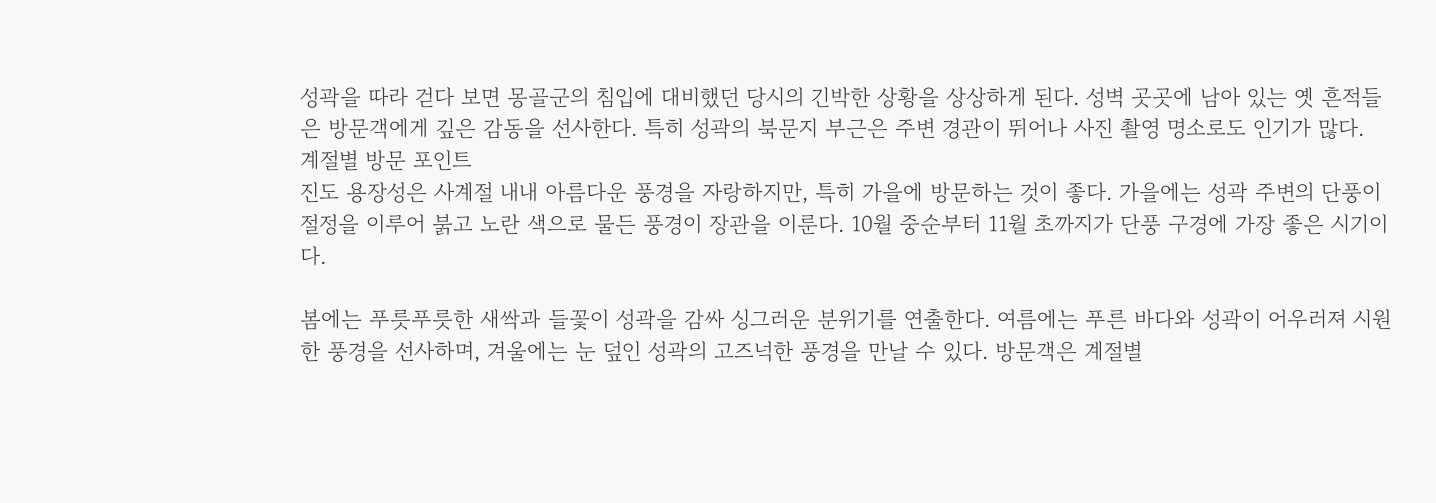성곽을 따라 걷다 보면 몽골군의 침입에 대비했던 당시의 긴박한 상황을 상상하게 된다. 성벽 곳곳에 남아 있는 옛 흔적들은 방문객에게 깊은 감동을 선사한다. 특히 성곽의 북문지 부근은 주변 경관이 뛰어나 사진 촬영 명소로도 인기가 많다.
계절별 방문 포인트
진도 용장성은 사계절 내내 아름다운 풍경을 자랑하지만, 특히 가을에 방문하는 것이 좋다. 가을에는 성곽 주변의 단풍이 절정을 이루어 붉고 노란 색으로 물든 풍경이 장관을 이룬다. 10월 중순부터 11월 초까지가 단풍 구경에 가장 좋은 시기이다.

봄에는 푸릇푸릇한 새싹과 들꽃이 성곽을 감싸 싱그러운 분위기를 연출한다. 여름에는 푸른 바다와 성곽이 어우러져 시원한 풍경을 선사하며, 겨울에는 눈 덮인 성곽의 고즈넉한 풍경을 만날 수 있다. 방문객은 계절별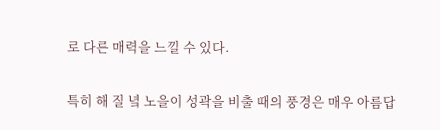로 다른 매력을 느낄 수 있다.

특히 해 질 녘 노을이 성곽을 비출 때의 풍경은 매우 아름답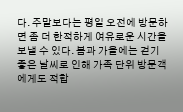다. 주말보다는 평일 오전에 방문하면 좀 더 한적하게 여유로운 시간을 보낼 수 있다. 봄과 가을에는 걷기 좋은 날씨로 인해 가족 단위 방문객에게도 적합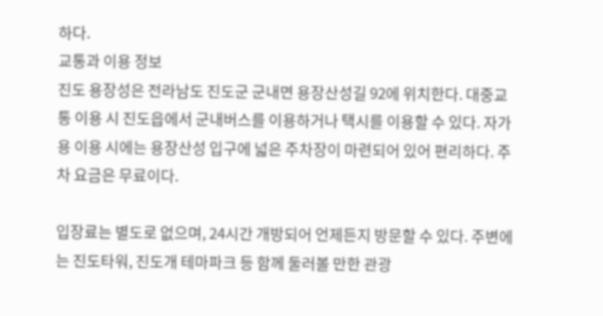하다.
교통과 이용 정보
진도 용장성은 전라남도 진도군 군내면 용장산성길 92에 위치한다. 대중교통 이용 시 진도읍에서 군내버스를 이용하거나 택시를 이용할 수 있다. 자가용 이용 시에는 용장산성 입구에 넓은 주차장이 마련되어 있어 편리하다. 주차 요금은 무료이다.

입장료는 별도로 없으며, 24시간 개방되어 언제든지 방문할 수 있다. 주변에는 진도타워, 진도개 테마파크 등 함께 둘러볼 만한 관광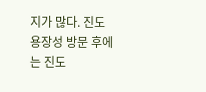지가 많다. 진도 용장성 방문 후에는 진도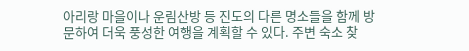아리랑 마을이나 운림산방 등 진도의 다른 명소들을 함께 방문하여 더욱 풍성한 여행을 계획할 수 있다. 주변 숙소 찾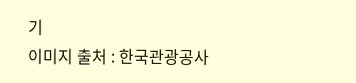기
이미지 출처 : 한국관광공사